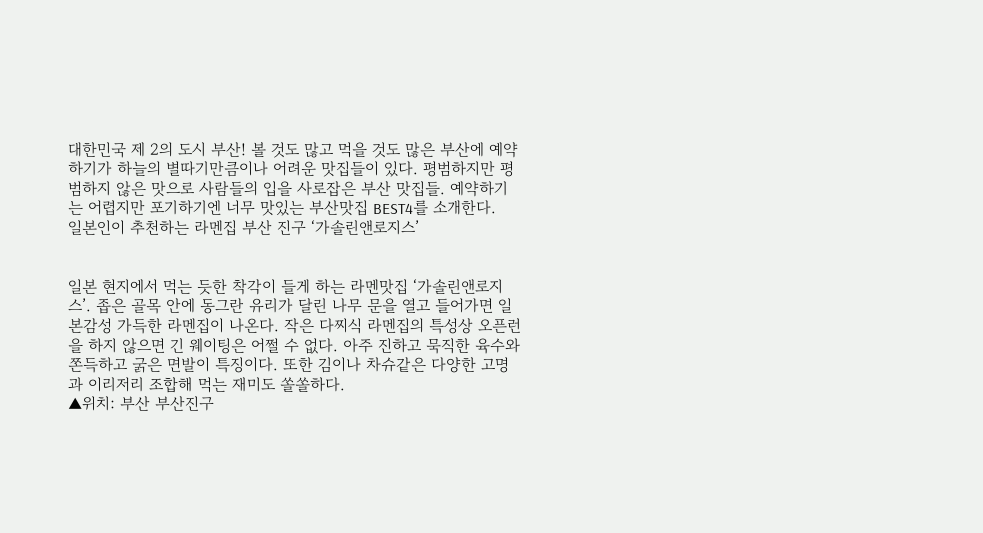대한민국 제 2의 도시 부산! 볼 것도 많고 먹을 것도 많은 부산에 예약하기가 하늘의 별따기만큼이나 어려운 맛집들이 있다. 평범하지만 평범하지 않은 맛으로 사람들의 입을 사로잡은 부산 맛집들. 예약하기는 어렵지만 포기하기엔 너무 맛있는 부산맛집 BEST4를 소개한다.
일본인이 추천하는 라멘집 부산 진구 ‘가솔린앤로지스’


일본 현지에서 먹는 듯한 착각이 들게 하는 라멘맛집 ‘가솔린앤로지스’. 좁은 골목 안에 동그란 유리가 달린 나무 문을 열고 들어가면 일본감성 가득한 라멘집이 나온다. 작은 다찌식 라멘집의 특성상 오픈런을 하지 않으면 긴 웨이팅은 어쩔 수 없다. 아주 진하고 묵직한 육수와 쫀득하고 굵은 면발이 특징이다. 또한 김이나 차슈같은 다양한 고명과 이리저리 조합해 먹는 재미도 쏠쏠하다.
▲위치: 부산 부산진구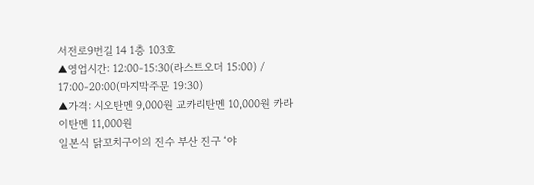서전로9번길 14 1층 103호
▲영업시간: 12:00-15:30(라스트오더 15:00) / 17:00-20:00(마지막주문 19:30)
▲가격: 시오탄멘 9,000원 교카리탄멘 10,000원 카라이탄멘 11,000원
일본식 닭꼬치구이의 진수 부산 진구 ‘야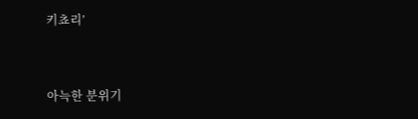키쵸리’


아늑한 분위기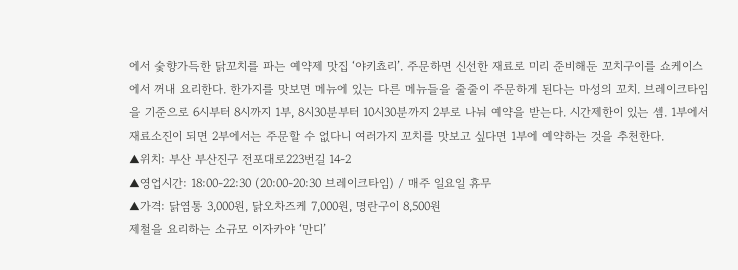에서 숯향가득한 닭꼬치를 파는 예약제 맛집 ‘야키쵸리’. 주문하면 신선한 재료로 미리 준비해둔 꼬치구이를 쇼케이스에서 꺼내 요리한다. 한가지를 맛보면 메뉴에 있는 다른 메뉴들을 줄줄이 주문하게 된다는 마성의 꼬치. 브레이크타임을 기준으로 6시부터 8시까지 1부, 8시30분부터 10시30분까지 2부로 나눠 예약을 받는다. 시간제한이 있는 셈. 1부에서 재료소진이 되면 2부에서는 주문할 수 없다니 여러가지 꼬치를 맛보고 싶다면 1부에 예약하는 것을 추천한다.
▲위치: 부산 부산진구 전포대로223번길 14-2
▲영업시간: 18:00-22:30 (20:00-20:30 브레이크타임) / 매주 일요일 휴무
▲가격: 닭염통 3,000원, 닭오차즈케 7,000원, 명란구이 8,500원
제철을 요리하는 소규모 이자카야 ‘만디’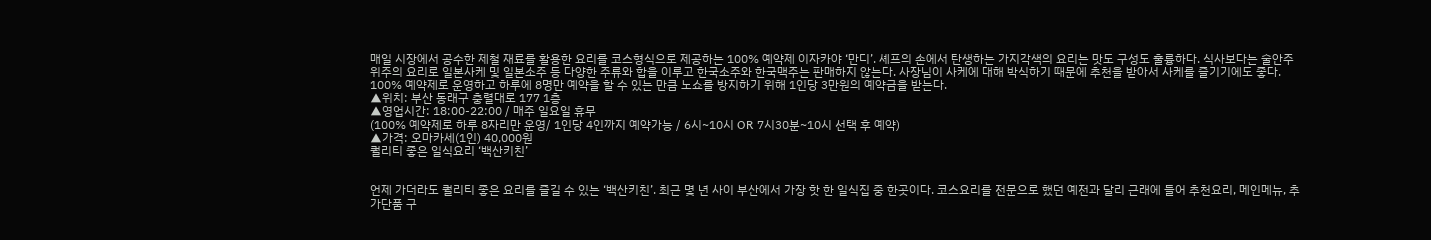매일 시장에서 공수한 제철 재료를 활용한 요리를 코스형식으로 제공하는 100% 예약제 이자카야 ‘만디’. 셰프의 손에서 탄생하는 가지각색의 요리는 맛도 구성도 훌륭하다. 식사보다는 술안주 위주의 요리로 일본사케 및 일본소주 등 다양한 주류와 합을 이루고 한국소주와 한국맥주는 판매하지 않는다. 사장님이 사케에 대해 박식하기 때문에 추천을 받아서 사케를 즐기기에도 좋다. 100% 예약제로 운영하고 하루에 8명만 예약을 할 수 있는 만큼 노쇼를 방지하기 위해 1인당 3만원의 예약금을 받는다.
▲위치: 부산 동래구 충렬대로 177 1층
▲영업시간: 18:00-22:00 / 매주 일요일 휴무
(100% 예약제로 하루 8자리만 운영/ 1인당 4인까지 예약가능 / 6시~10시 OR 7시30분~10시 선택 후 예약)
▲가격: 오마카세(1인) 40,000원
퀄리티 좋은 일식요리 ‘백산키친’


언제 가더라도 퀄리티 좋은 요리를 즐길 수 있는 ‘백산키친’. 최근 몇 년 사이 부산에서 가장 핫 한 일식집 중 한곳이다. 코스요리를 전문으로 했던 예전과 달리 근래에 들어 추천요리, 메인메뉴, 추가단품 구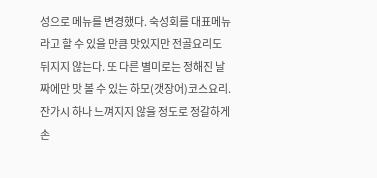성으로 메뉴를 변경했다. 숙성회를 대표메뉴라고 할 수 있을 만큼 맛있지만 전골요리도 뒤지지 않는다. 또 다른 별미로는 정해진 날짜에만 맛 볼 수 있는 하모(갯장어)코스요리. 잔가시 하나 느껴지지 않을 정도로 정갈하게 손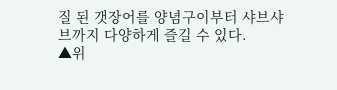질 된 갯장어를 양념구이부터 샤브샤브까지 다양하게 즐길 수 있다.
▲위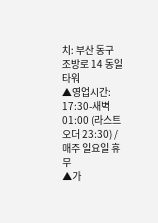치: 부산 동구 조방로 14 동일타워
▲영업시간: 17:30-새벽01:00 (라스트오더 23:30) / 매주 일요일 휴무
▲가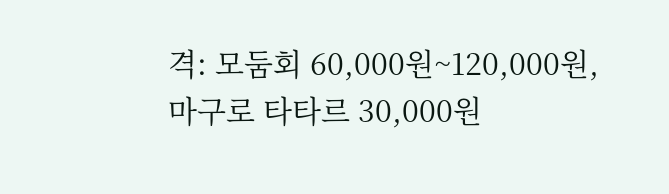격: 모둠회 60,000원~120,000원, 마구로 타타르 30,000원